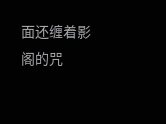面还缠着影阁的咒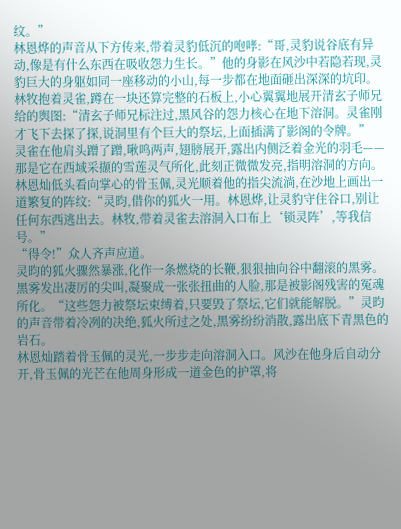纹。”
林恩烨的声音从下方传来,带着灵豹低沉的咆哮:“哥,灵豹说谷底有异动,像是有什么东西在吸收怨力生长。”他的身影在风沙中若隐若现,灵豹巨大的身躯如同一座移动的小山,每一步都在地面砸出深深的坑印。
林牧抱着灵雀,蹲在一块还算完整的石板上,小心翼翼地展开清玄子师兄给的舆图:“清玄子师兄标注过,黑风谷的怨力核心在地下溶洞。灵雀刚才飞下去探了探,说洞里有个巨大的祭坛,上面插满了影阁的令牌。”
灵雀在他肩头蹭了蹭,啾鸣两声,翅膀展开,露出内侧泛着金光的羽毛——那是它在西域采撷的雪莲灵气所化,此刻正微微发亮,指明溶洞的方向。
林恩灿低头看向掌心的骨玉佩,灵光顺着他的指尖流淌,在沙地上画出一道繁复的阵纹:“灵昀,借你的狐火一用。林恩烨,让灵豹守住谷口,别让任何东西逃出去。林牧,带着灵雀去溶洞入口布上‘锁灵阵’,等我信号。”
“得令!”众人齐声应道。
灵昀的狐火骤然暴涨,化作一条燃烧的长鞭,狠狠抽向谷中翻滚的黑雾。黑雾发出凄厉的尖叫,凝聚成一张张扭曲的人脸,那是被影阁残害的冤魂所化。“这些怨力被祭坛束缚着,只要毁了祭坛,它们就能解脱。”灵昀的声音带着冷冽的决绝,狐火所过之处,黑雾纷纷消散,露出底下青黑色的岩石。
林恩灿踏着骨玉佩的灵光,一步步走向溶洞入口。风沙在他身后自动分开,骨玉佩的光芒在他周身形成一道金色的护罩,将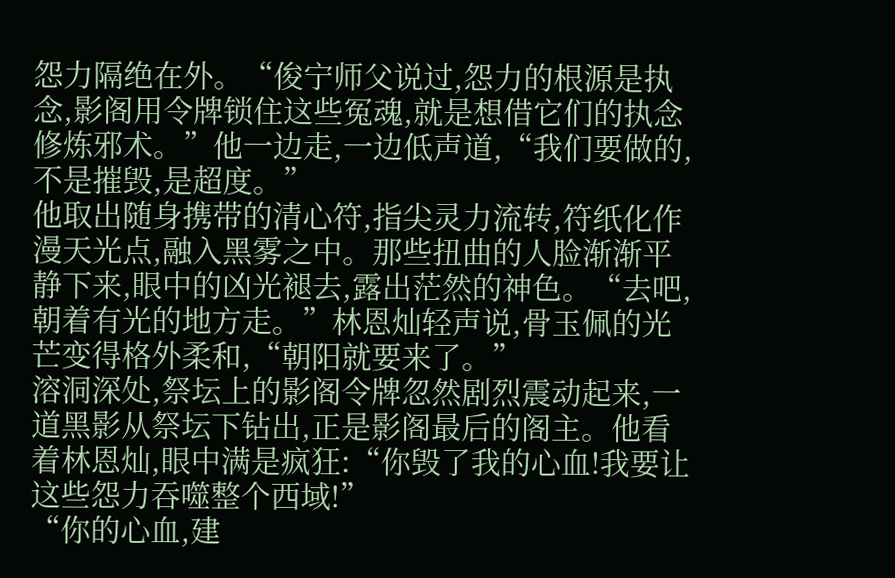怨力隔绝在外。“俊宁师父说过,怨力的根源是执念,影阁用令牌锁住这些冤魂,就是想借它们的执念修炼邪术。”他一边走,一边低声道,“我们要做的,不是摧毁,是超度。”
他取出随身携带的清心符,指尖灵力流转,符纸化作漫天光点,融入黑雾之中。那些扭曲的人脸渐渐平静下来,眼中的凶光褪去,露出茫然的神色。“去吧,朝着有光的地方走。”林恩灿轻声说,骨玉佩的光芒变得格外柔和,“朝阳就要来了。”
溶洞深处,祭坛上的影阁令牌忽然剧烈震动起来,一道黑影从祭坛下钻出,正是影阁最后的阁主。他看着林恩灿,眼中满是疯狂:“你毁了我的心血!我要让这些怨力吞噬整个西域!”
“你的心血,建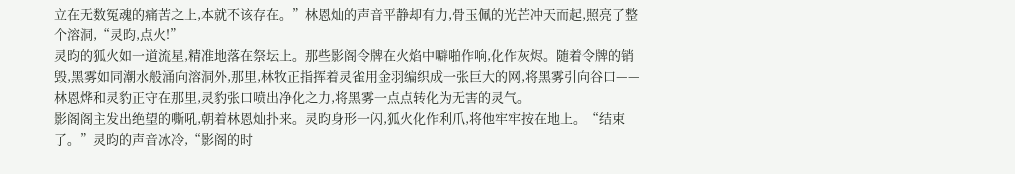立在无数冤魂的痛苦之上,本就不该存在。”林恩灿的声音平静却有力,骨玉佩的光芒冲天而起,照亮了整个溶洞,“灵昀,点火!”
灵昀的狐火如一道流星,精准地落在祭坛上。那些影阁令牌在火焰中噼啪作响,化作灰烬。随着令牌的销毁,黑雾如同潮水般涌向溶洞外,那里,林牧正指挥着灵雀用金羽编织成一张巨大的网,将黑雾引向谷口——林恩烨和灵豹正守在那里,灵豹张口喷出净化之力,将黑雾一点点转化为无害的灵气。
影阁阁主发出绝望的嘶吼,朝着林恩灿扑来。灵昀身形一闪,狐火化作利爪,将他牢牢按在地上。“结束了。”灵昀的声音冰冷,“影阁的时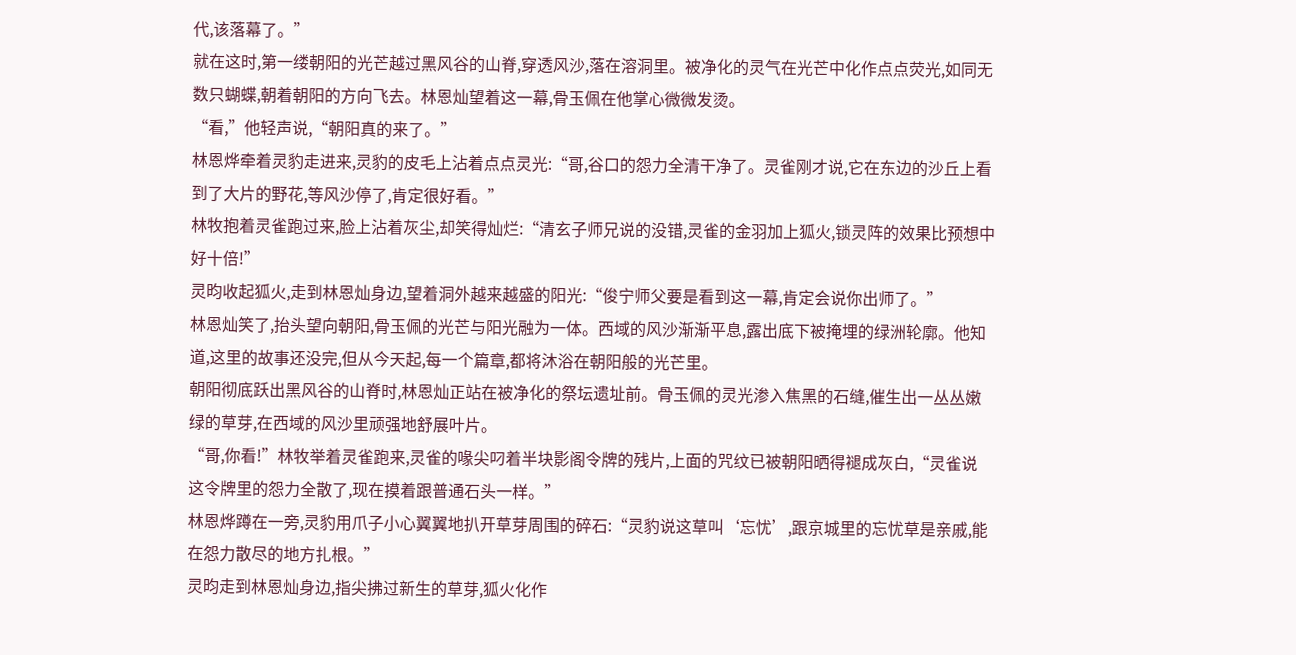代,该落幕了。”
就在这时,第一缕朝阳的光芒越过黑风谷的山脊,穿透风沙,落在溶洞里。被净化的灵气在光芒中化作点点荧光,如同无数只蝴蝶,朝着朝阳的方向飞去。林恩灿望着这一幕,骨玉佩在他掌心微微发烫。
“看,”他轻声说,“朝阳真的来了。”
林恩烨牵着灵豹走进来,灵豹的皮毛上沾着点点灵光:“哥,谷口的怨力全清干净了。灵雀刚才说,它在东边的沙丘上看到了大片的野花,等风沙停了,肯定很好看。”
林牧抱着灵雀跑过来,脸上沾着灰尘,却笑得灿烂:“清玄子师兄说的没错,灵雀的金羽加上狐火,锁灵阵的效果比预想中好十倍!”
灵昀收起狐火,走到林恩灿身边,望着洞外越来越盛的阳光:“俊宁师父要是看到这一幕,肯定会说你出师了。”
林恩灿笑了,抬头望向朝阳,骨玉佩的光芒与阳光融为一体。西域的风沙渐渐平息,露出底下被掩埋的绿洲轮廓。他知道,这里的故事还没完,但从今天起,每一个篇章,都将沐浴在朝阳般的光芒里。
朝阳彻底跃出黑风谷的山脊时,林恩灿正站在被净化的祭坛遗址前。骨玉佩的灵光渗入焦黑的石缝,催生出一丛丛嫩绿的草芽,在西域的风沙里顽强地舒展叶片。
“哥,你看!”林牧举着灵雀跑来,灵雀的喙尖叼着半块影阁令牌的残片,上面的咒纹已被朝阳晒得褪成灰白,“灵雀说这令牌里的怨力全散了,现在摸着跟普通石头一样。”
林恩烨蹲在一旁,灵豹用爪子小心翼翼地扒开草芽周围的碎石:“灵豹说这草叫‘忘忧’,跟京城里的忘忧草是亲戚,能在怨力散尽的地方扎根。”
灵昀走到林恩灿身边,指尖拂过新生的草芽,狐火化作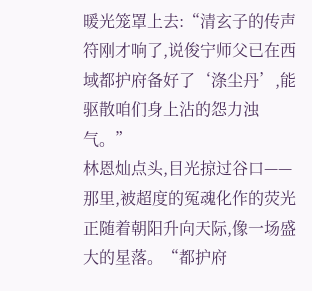暖光笼罩上去:“清玄子的传声符刚才响了,说俊宁师父已在西域都护府备好了‘涤尘丹’,能驱散咱们身上沾的怨力浊气。”
林恩灿点头,目光掠过谷口——那里,被超度的冤魂化作的荧光正随着朝阳升向天际,像一场盛大的星落。“都护府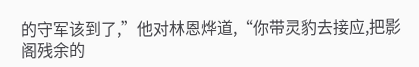的守军该到了,”他对林恩烨道,“你带灵豹去接应,把影阁残余的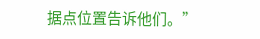据点位置告诉他们。”